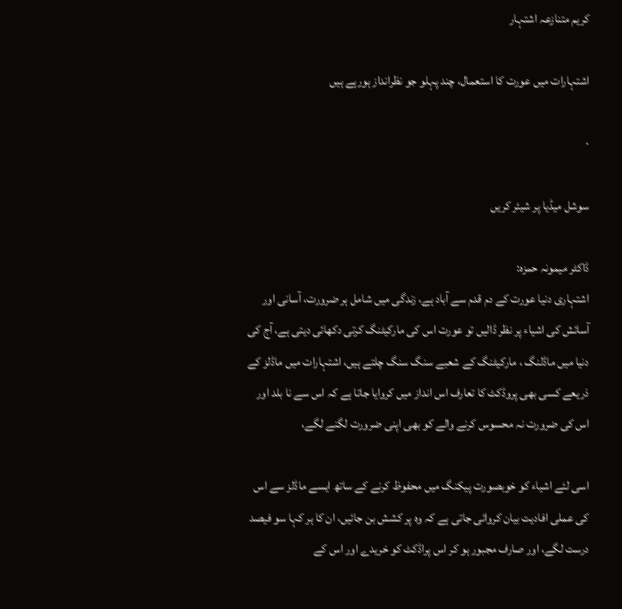کریم متنازعہ اشتہار

اشتہارات میں عورت کا استعمال، چند پہلو جو نظرانداز ہورہے ہیں

·

سوشل میڈیا پر شیئر کریں

ڈاکٹر میمونہ حمزہ:
اشتہاری دنیا عورت کے دم قدم سے آباد ہے، زندگی میں شامل ہر ضرورت، آسانی اور آسائش کی اشیاء پر نظر ڈالیں تو عورت اس کی مارکیٹنگ کرتی دکھائی دیتی ہے، آج کی دنیا میں ماڈلنگ ، مارکیٹنگ کے شعبے سنگ سنگ چلتے ہیں، اشتہارات میں ماڈلز کے ذریعے کسی بھی پروڈکٹ کا تعارف اس انداز میں کروایا جاتا ہے کہ اس سے نا بلد اور اس کی ضرورت نہ محسوس کرنے والے کو بھی اپنی ضرورت لگنے لگے،

اسی لئے اشیاء کو خوبصورت پیکنگ میں محفوظ کرنے کے ساتھ ایسے ماڈلز سے اس کی عملی افادیت بیان کروائی جاتی ہے کہ وہ پر کشش بن جائیں، ان کا ہر کہا سو فیصد درست لگے، اور صارف مجبور ہو کر اس پراڈکٹ کو خریدے اور اس کے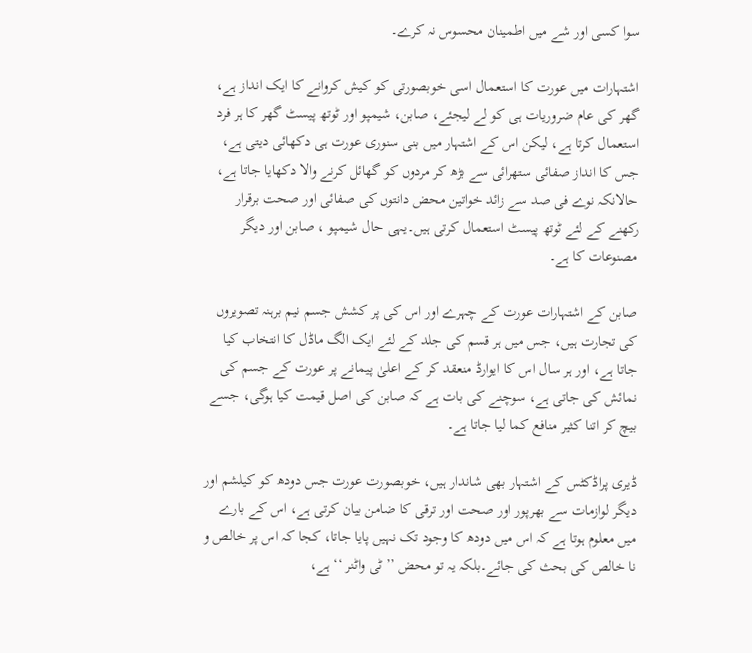سوا کسی اور شے میں اطمینان محسوس نہ کرے۔

اشتہارات میں عورت کا استعمال اسی خوبصورتی کو کیش کروانے کا ایک انداز ہے، گھر کی عام ضروریات ہی کو لے لیجئے، صابن، شیمپو اور ٹوتھ پیسٹ گھر کا ہر فرد استعمال کرتا ہے، لیکن اس کے اشتہار میں بنی سنوری عورت ہی دکھائی دیتی ہے، جس کا انداز صفائی ستھرائی سے بڑھ کر مردوں کو گھائل کرنے والا دکھایا جاتا ہے، حالانکہ نوے فی صد سے زائد خواتین محض دانتوں کی صفائی اور صحت برقرار رکھنے کے لئے ٹوتھ پیسٹ استعمال کرتی ہیں۔یہی حال شیمپو ، صابن اور دیگر مصنوعات کا ہے۔

صابن کے اشتہارات عورت کے چہرے اور اس کی پر کشش جسم نیم برہنہ تصویروں کی تجارت ہیں، جس میں ہر قسم کی جلد کے لئے ایک الگ ماڈل کا انتخاب کیا جاتا ہے، اور ہر سال اس کا ایوارڈ منعقد کر کے اعلیٰ پیمانے پر عورت کے جسم کی نمائش کی جاتی ہے، سوچنے کی بات ہے کہ صابن کی اصل قیمت کیا ہوگی، جسے بیچ کر اتنا کثیر منافع کما لیا جاتا ہے۔

ڈیری پراڈکٹس کے اشتہار بھی شاندار ہیں، خوبصورت عورت جس دودھ کو کیلشم اور دیگر لوازمات سے بھرپور اور صحت اور ترقی کا ضامن بیان کرتی ہے، اس کے بارے میں معلوم ہوتا ہے کہ اس میں دودھ کا وجود تک نہیں پایا جاتا، کجا کہ اس پر خالص و نا خالص کی بحث کی جائے۔بلکہ یہ تو محض ’’ٹی واٹنر ‘‘ ہے،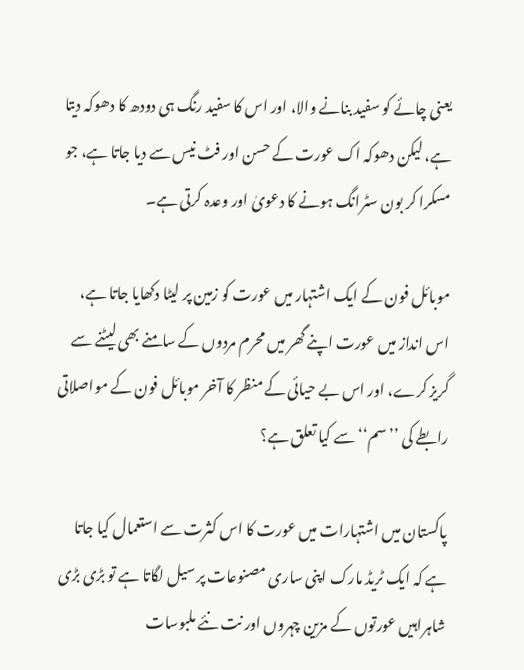یعنی چائے کو سفید بنانے والا، اور اس کا سفید رنگ ہی دودھ کا دھوکہ دیتا ہے، لیکن دھوکہ اک عورت کے حسن اور فٹ نیس سے دیا جاتا ہے، جو مسکرا کر بون سٹرانگ ہونے کا دعویٰ اور وعدہ کرتی ہے۔

موبائل فون کے ایک اشتہار میں عورت کو زمین پر لیٹا دکھایا جاتا ہے، اس انداز میں عورت اپنے گھر میں محرم مردوں کے سامنے بھی لیٹنے سے گریز کرے، اور اس بے حیائی کے منظر کا آخر موبائل فون کے مواصلاتی رابطے کی ’’سم‘‘ سے کیا تعلق ہے؟

پاکستان میں اشتہارات میں عورت کا اس کثرت سے استعمال کیا جاتا ہے کہ ایک ٹریڈ مارک اپنی ساری مصنوعات پر سیل لگاتا ہے تو بڑی بڑی شاہراہیں عورتوں کے مزین چہروں اور نت نئے ملبوسات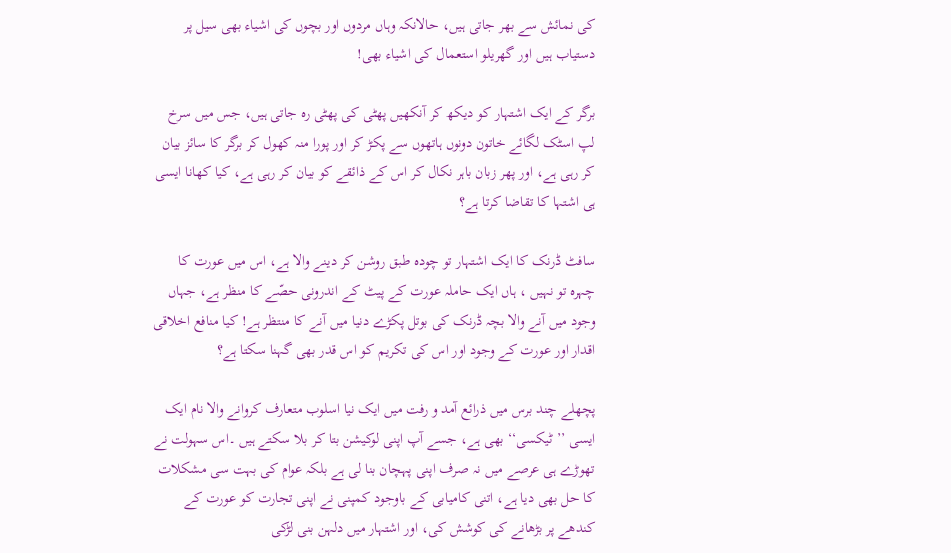کی نمائش سے بھر جاتی ہیں، حالانکہ وہاں مردوں اور بچوں کی اشیاء بھی سیل پر دستیاب ہیں اور گھریلو استعمال کی اشیاء بھی!

برگر کے ایک اشتہار کو دیکھ کر آنکھیں پھٹی کی پھٹی رہ جاتی ہیں، جس میں سرخ لپ اسٹک لگائے خاتون دونوں ہاتھوں سے پکڑ کر اور پورا منہ کھول کر برگر کا سائز بیان کر رہی ہے، اور پھر زبان باہر نکال کر اس کے ذائقے کو بیان کر رہی ہے، کیا کھانا ایسی ہی اشتہا کا تقاضا کرتا ہے؟

سافٹ ڈرنک کا ایک اشتہار تو چودہ طبق روشن کر دینے والا ہے، اس میں عورت کا چہرہ تو نہیں ، ہاں ایک حاملہ عورت کے پیٹ کے اندرونی حصّے کا منظر ہے، جہاں وجود میں آنے والا بچہ ڈرنک کی بوتل پکڑے دنیا میں آنے کا منتظر ہے! کیا منافع اخلاقی اقدار اور عورت کے وجود اور اس کی تکریم کو اس قدر بھی گہنا سکتا ہے؟

پچھلے چند برس میں ذرائع آمد و رفت میں ایک نیا اسلوب متعارف کروانے والا نام ایک ایسی ’’ٹیکسی‘‘ بھی ہے، جسے آپ اپنی لوکیشن بتا کر بلا سکتے ہیں ۔اس سہولت نے تھوڑے ہی عرصے میں نہ صرف اپنی پہچان بنا لی ہے بلکہ عوام کی بہت سی مشکلات کا حل بھی دیا ہے، اتنی کامیابی کے باوجود کمپنی نے اپنی تجارت کو عورت کے کندھے پر بڑھانے کی کوشش کی، اور اشتہار میں دلہن بنی لڑکی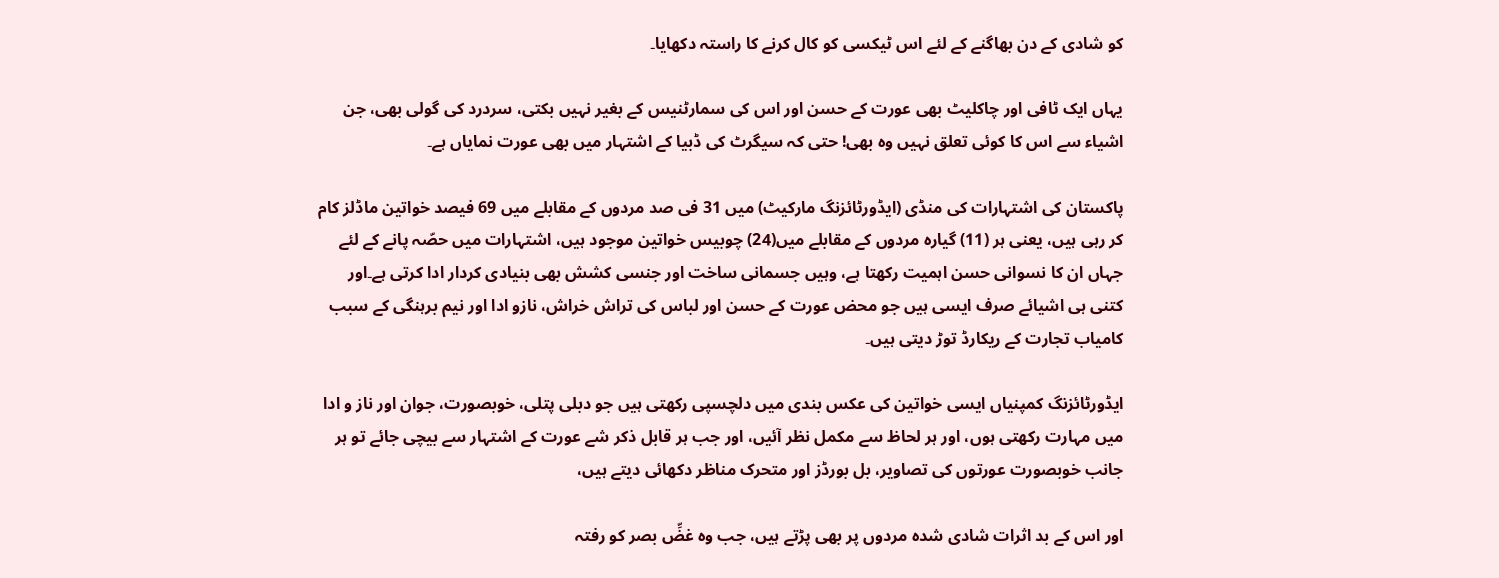کو شادی کے دن بھاگنے کے لئے اس ٹیکسی کو کال کرنے کا راستہ دکھایا۔

یہاں ایک ٹافی اور چاکلیٹ بھی عورت کے حسن اور اس کی سمارٹنیس کے بغیر نہیں بکتی، سردرد کی گولی بھی، جن اشیاء سے اس کا کوئی تعلق نہیں وہ بھی! حتی کہ سیگرٹ کی ڈبیا کے اشتہار میں بھی عورت نمایاں ہے۔

پاکستان کی اشتہارات کی منڈی (ایڈورٹائزنگ مارکیٹ) میں 31 فی صد مردوں کے مقابلے میں 69 فیصد خواتین ماڈلز کام کر رہی ہیں، یعنی ہر (11) گیارہ مردوں کے مقابلے میں(24) چوبیس خواتین موجود ہیں، اشتہارات میں حصّہ پانے کے لئے جہاں ان کا نسوانی حسن اہمیت رکھتا ہے، وہیں جسمانی ساخت اور جنسی کشش بھی بنیادی کردار ادا کرتی ہے۔اور کتنی ہی اشیائے صرف ایسی ہیں جو محض عورت کے حسن اور لباس کی تراش خراش، نازو ادا اور نیم برہنگی کے سبب کامیاب تجارت کے ریکارڈ توڑ دیتی ہیں۔

ایڈورٹائزنگ کمپنیاں ایسی خواتین کی عکس بندی میں دلچسپی رکھتی ہیں جو دبلی پتلی، خوبصورت، جوان اور ناز و ادا میں مہارت رکھتی ہوں، اور ہر لحاظ سے مکمل نظر آئیں، اور جب ہر قابل ذکر شے عورت کے اشتہار سے بیچی جائے تو ہر جانب خوبصورت عورتوں کی تصاویر، بل بورڈز اور متحرک مناظر دکھائی دیتے ہیں،

اور اس کے بد اثرات شادی شدہ مردوں پر بھی پڑتے ہیں، جب وہ غضِّ بصر کو رفتہ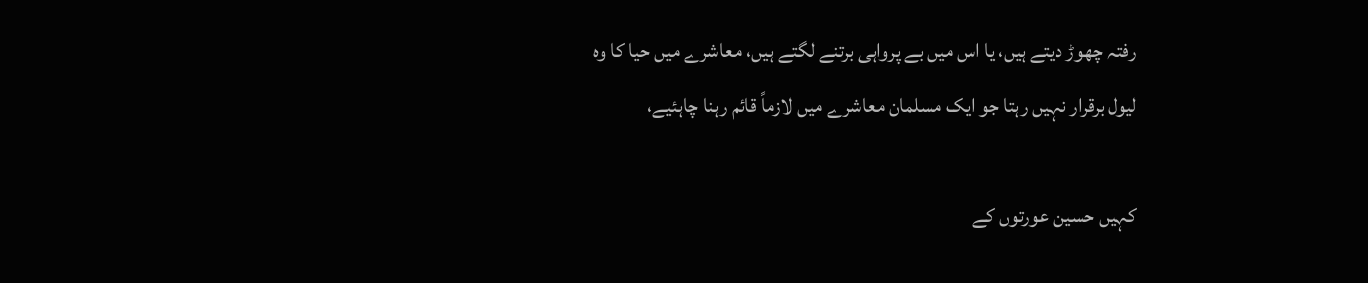رفتہ چھوڑ دیتے ہیں، یا اس میں بے پرواہی برتنے لگتے ہیں، معاشرے میں حیا کا وہ لیول برقرار نہیں رہتا جو ایک مسلمان معاشرے میں لازماً قائم رہنا چاہئیے،

کہیں حسین عورتوں کے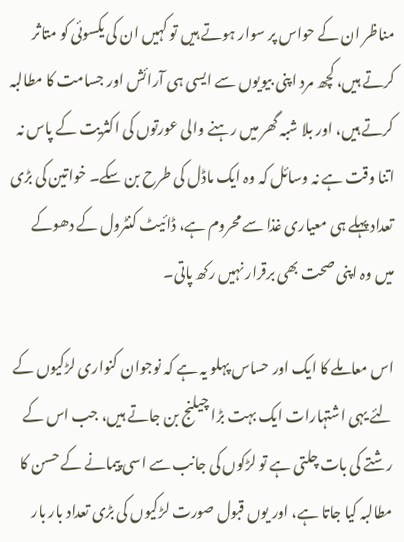مناظر ان کے حواس پر سوار ہوتے ہیں تو کہیں ان کی یکسوئی کو متاثر کرتے ہیں، کچھ مرد اپنی بیویوں سے ایسی ہی آرائش اور جسامت کا مطالبہ کرتے ہیں، اور بلا شبہ گھر میں رہنے والی عورتوں کی اکثریت کے پاس نہ اتنا وقت ہے نہ وسائل کہ وہ ایک ماڈل کی طرح بن سکے۔ خواتین کی بڑی تعداد پہلے ہی معیاری غذا سے محروم ہے، ڈائیٹ کنٹرول کے دھوکے میں وہ اپنی صحت بھی برقرار نہیں رکھ پاتی۔

اس معاملے کا ایک اور حساس پہلو یہ ہے کہ نوجوان کنواری لڑکیوں کے لئے یہی اشتہارات ایک بہت بڑا چیلنج بن جاتے ہیں، جب اس کے رشتے کی بات چلتی ہے تو لڑکوں کی جانب سے اسی پیمانے کے حسن کا مطالبہ کیا جاتا ہے، اور یوں قبول صورت لڑکیوں کی بڑی تعداد بار بار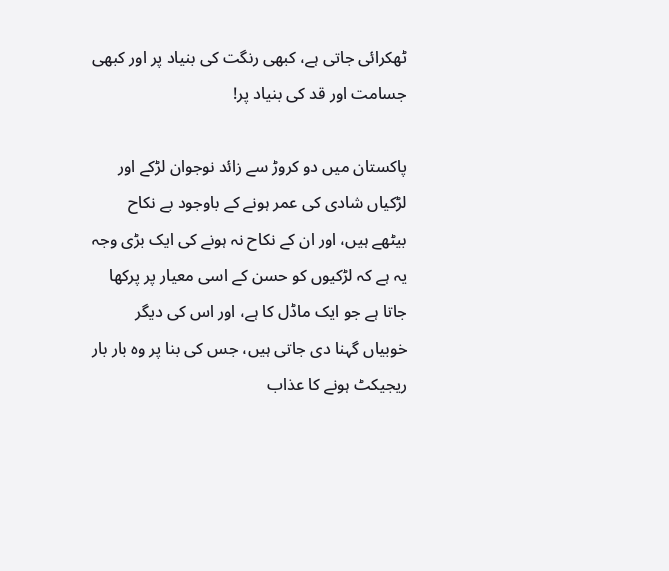ٹھکرائی جاتی ہے، کبھی رنگت کی بنیاد پر اور کبھی جسامت اور قد کی بنیاد پر!

پاکستان میں دو کروڑ سے زائد نوجوان لڑکے اور لڑکیاں شادی کی عمر ہونے کے باوجود بے نکاح بیٹھے ہیں، اور ان کے نکاح نہ ہونے کی ایک بڑی وجہ یہ ہے کہ لڑکیوں کو حسن کے اسی معیار پر پرکھا جاتا ہے جو ایک ماڈل کا ہے، اور اس کی دیگر خوبیاں گہنا دی جاتی ہیں، جس کی بنا پر وہ بار بار ریجیکٹ ہونے کا عذاب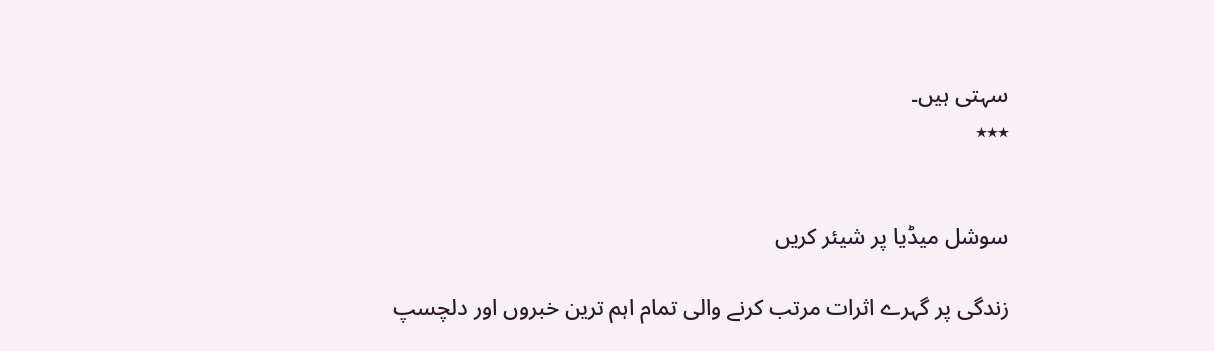سہتی ہیں۔
٭٭٭


سوشل میڈیا پر شیئر کریں

زندگی پر گہرے اثرات مرتب کرنے والی تمام اہم ترین خبروں اور دلچسپ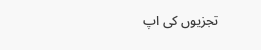تجزیوں کی اپ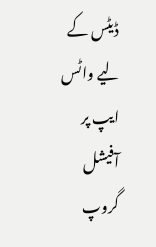ڈیٹس کے لیے واٹس ایپ پر آفیشل گروپ